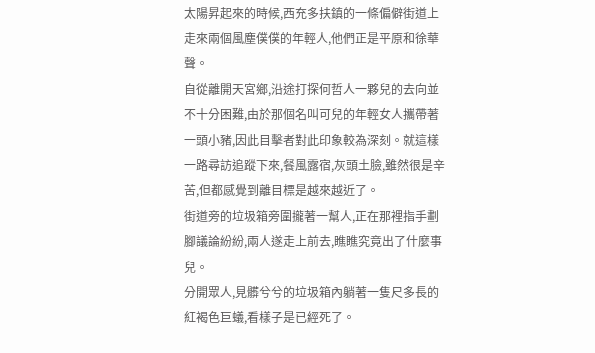太陽昇起來的時候,西充多扶鎮的一條偏僻街道上走來兩個風塵僕僕的年輕人,他們正是平原和徐華聲。
自從離開天宮鄉,沿途打探何哲人一夥兒的去向並不十分困難,由於那個名叫可兒的年輕女人攜帶著一頭小豬,因此目擊者對此印象較為深刻。就這樣一路尋訪追蹤下來,餐風露宿,灰頭土臉,雖然很是辛苦,但都感覺到離目標是越來越近了。
街道旁的垃圾箱旁圍攏著一幫人,正在那裡指手劃腳議論紛紛,兩人遂走上前去,瞧瞧究竟出了什麼事兒。
分開眾人,見髒兮兮的垃圾箱內躺著一隻尺多長的紅褐色巨蟻,看樣子是已經死了。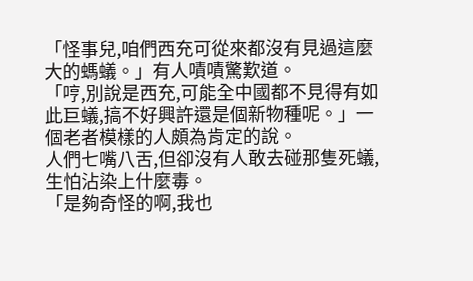「怪事兒,咱們西充可從來都沒有見過這麼大的螞蟻。」有人嘖嘖驚歎道。
「哼,別說是西充,可能全中國都不見得有如此巨蟻,搞不好興許還是個新物種呢。」一個老者模樣的人頗為肯定的說。
人們七嘴八舌,但卻沒有人敢去碰那隻死蟻,生怕沾染上什麼毒。
「是夠奇怪的啊,我也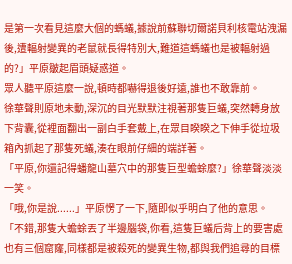是第一次看見這麼大個的螞蟻,據說前蘇聯切爾諾貝利核電站洩漏後,遭輻射變異的老鼠就長得特別大,難道這螞蟻也是被輻射過的?」平原皺起眉頭疑惑道。
眾人聽平原這麼一說,頓時都嚇得退後好遠,誰也不敢靠前。
徐華聲則原地未動,深沉的目光默默注視著那隻巨蟻,突然轉身放下背囊,從裡面翻出一副白手套戴上,在眾目睽睽之下伸手從垃圾箱內抓起了那隻死蟻,湊在眼前仔細的端詳著。
「平原,你還記得蟠龍山墓穴中的那隻巨型蟾蜍麼?」徐華聲淡淡一笑。
「哦,你是說......」平原愣了一下,隨即似乎明白了他的意思。
「不錯,那隻大蟾蜍丟了半邊腦袋,你看,這隻巨蟻后背上的要害處也有三個窟窿,同樣都是被殺死的變異生物,都與我們追尋的目標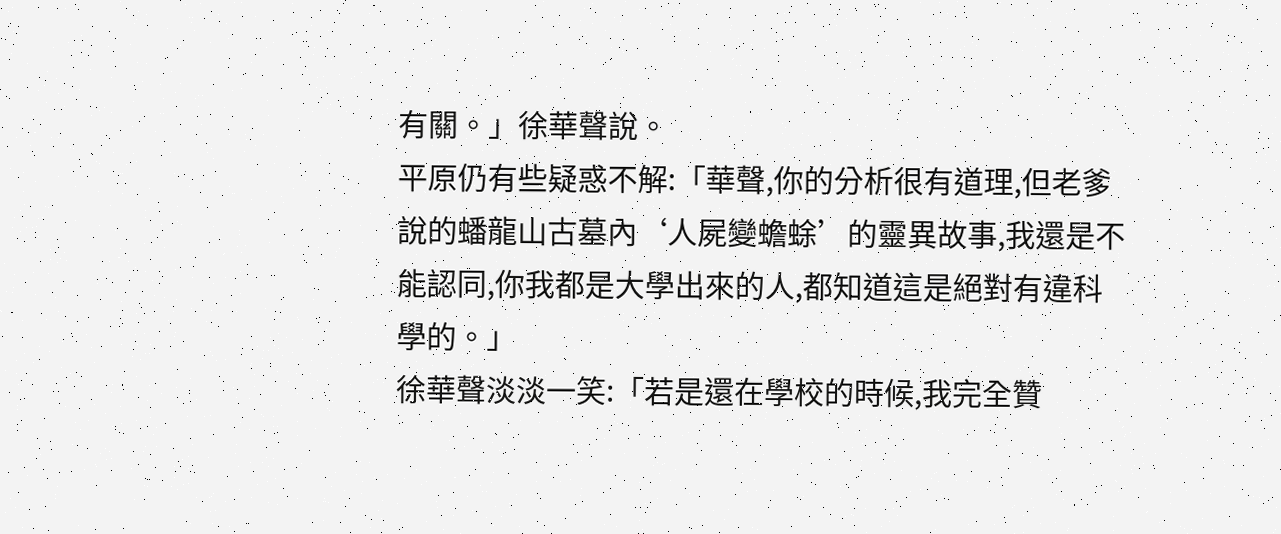有關。」徐華聲說。
平原仍有些疑惑不解:「華聲,你的分析很有道理,但老爹說的蟠龍山古墓內‘人屍變蟾蜍’的靈異故事,我還是不能認同,你我都是大學出來的人,都知道這是絕對有違科學的。」
徐華聲淡淡一笑:「若是還在學校的時候,我完全贊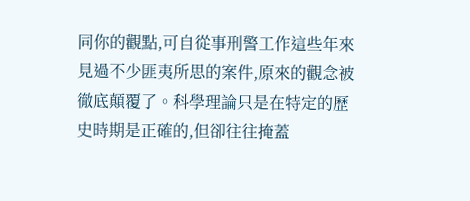同你的觀點,可自從事刑警工作這些年來見過不少匪夷所思的案件,原來的觀念被徹底顛覆了。科學理論只是在特定的歷史時期是正確的,但卻往往掩蓋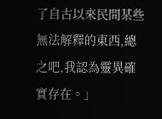了自古以來民間某些無法解釋的東西,總之吧,我認為靈異確實存在。」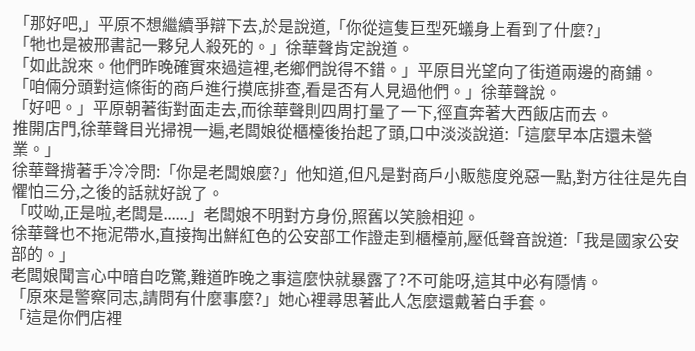「那好吧,」平原不想繼續爭辯下去,於是說道,「你從這隻巨型死蟻身上看到了什麼?」
「牠也是被邢書記一夥兒人殺死的。」徐華聲肯定說道。
「如此說來。他們昨晚確實來過這裡,老鄉們說得不錯。」平原目光望向了街道兩邊的商鋪。
「咱倆分頭對這條街的商戶進行摸底排查,看是否有人見過他們。」徐華聲說。
「好吧。」平原朝著街對面走去,而徐華聲則四周打量了一下,徑直奔著大西飯店而去。
推開店門,徐華聲目光掃視一遍,老闆娘從櫃檯後抬起了頭,口中淡淡說道:「這麼早本店還未營業。」
徐華聲揹著手冷冷問:「你是老闆娘麼?」他知道,但凡是對商戶小販態度兇惡一點,對方往往是先自懼怕三分,之後的話就好說了。
「哎呦,正是啦,老闆是......」老闆娘不明對方身份,照舊以笑臉相迎。
徐華聲也不拖泥帶水,直接掏出鮮紅色的公安部工作證走到櫃檯前,壓低聲音說道:「我是國家公安部的。」
老闆娘聞言心中暗自吃驚,難道昨晚之事這麼快就暴露了?不可能呀,這其中必有隱情。
「原來是警察同志,請問有什麼事麼?」她心裡尋思著此人怎麼還戴著白手套。
「這是你們店裡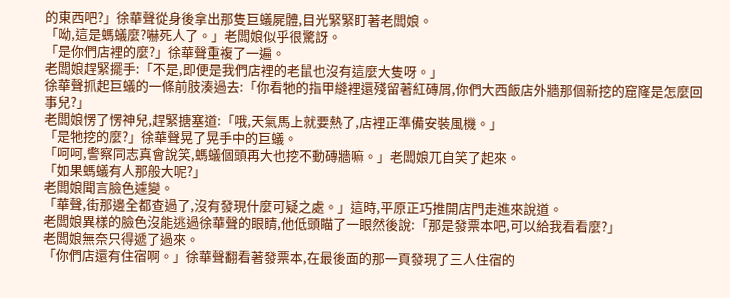的東西吧?」徐華聲從身後拿出那隻巨蟻屍體,目光緊緊盯著老闆娘。
「呦,這是螞蟻麼?嚇死人了。」老闆娘似乎很驚訝。
「是你們店裡的麼?」徐華聲重複了一遍。
老闆娘趕緊擺手:「不是,即便是我們店裡的老鼠也沒有這麼大隻呀。」
徐華聲抓起巨蟻的一條前肢湊過去:「你看牠的指甲縫裡還殘留著紅磚屑,你們大西飯店外牆那個新挖的窟窿是怎麼回事兒?」
老闆娘愣了愣神兒,趕緊搪塞道:「哦,天氣馬上就要熱了,店裡正準備安裝風機。」
「是牠挖的麼?」徐華聲晃了晃手中的巨蟻。
「呵呵,警察同志真會說笑,螞蟻個頭再大也挖不動磚牆嘛。」老闆娘兀自笑了起來。
「如果螞蟻有人那般大呢?」
老闆娘聞言臉色遽變。
「華聲,街那邊全都查過了,沒有發現什麼可疑之處。」這時,平原正巧推開店門走進來說道。
老闆娘異樣的臉色沒能逃過徐華聲的眼睛,他低頭瞄了一眼然後說:「那是發票本吧,可以給我看看麼?」
老闆娘無奈只得遞了過來。
「你們店還有住宿啊。」徐華聲翻看著發票本,在最後面的那一頁發現了三人住宿的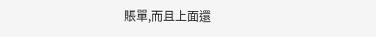賬單,而且上面還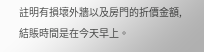註明有損壞外牆以及房門的折價金額,結賬時間是在今天早上。